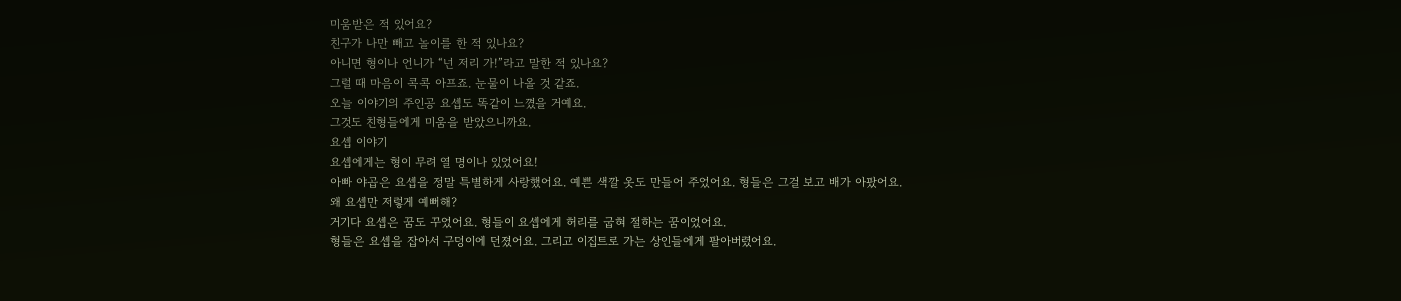미움받은 적 있어요?
친구가 나만 빼고 놀이를 한 적 있나요?
아니면 형이나 언니가 “넌 저리 가!”라고 말한 적 있나요?
그럴 때 마음이 콕콕 아프죠. 눈물이 나올 것 같죠.
오늘 이야기의 주인공 요셉도 똑같이 느꼈을 거예요.
그것도 친형들에게 미움을 받았으니까요.
요셉 이야기
요셉에게는 형이 무려 열 명이나 있었어요!
아빠 야곱은 요셉을 정말 특별하게 사랑했어요. 예쁜 색깔 옷도 만들어 주었어요. 형들은 그걸 보고 배가 아팠어요.
왜 요셉만 저렇게 예뻐해?
거기다 요셉은 꿈도 꾸었어요. 형들이 요셉에게 허리를 굽혀 절하는 꿈이었어요.
형들은 요셉을 잡아서 구덩이에 던졌어요. 그리고 이집트로 가는 상인들에게 팔아버렸어요.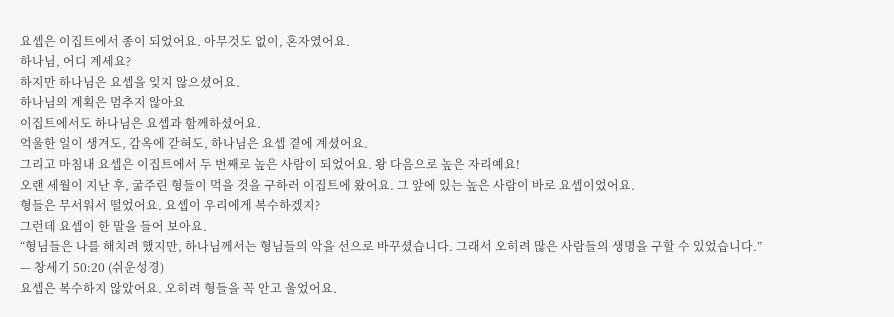요셉은 이집트에서 종이 되었어요. 아무것도 없이, 혼자였어요.
하나님, 어디 계세요?
하지만 하나님은 요셉을 잊지 않으셨어요.
하나님의 계획은 멈추지 않아요
이집트에서도 하나님은 요셉과 함께하셨어요.
억울한 일이 생겨도, 감옥에 갇혀도, 하나님은 요셉 곁에 계셨어요.
그리고 마침내 요셉은 이집트에서 두 번째로 높은 사람이 되었어요. 왕 다음으로 높은 자리예요!
오랜 세월이 지난 후, 굶주린 형들이 먹을 것을 구하러 이집트에 왔어요. 그 앞에 있는 높은 사람이 바로 요셉이었어요.
형들은 무서워서 떨었어요. 요셉이 우리에게 복수하겠지?
그런데 요셉이 한 말을 들어 보아요.
“형님들은 나를 해치려 했지만, 하나님께서는 형님들의 악을 선으로 바꾸셨습니다. 그래서 오히려 많은 사람들의 생명을 구할 수 있었습니다.”
— 창세기 50:20 (쉬운성경)
요셉은 복수하지 않았어요. 오히려 형들을 꼭 안고 울었어요.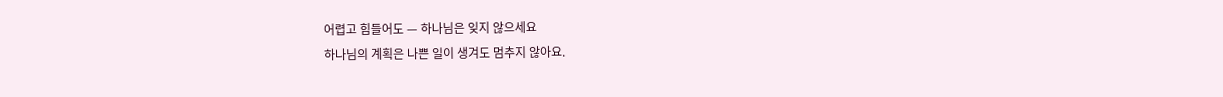어렵고 힘들어도 — 하나님은 잊지 않으세요
하나님의 계획은 나쁜 일이 생겨도 멈추지 않아요.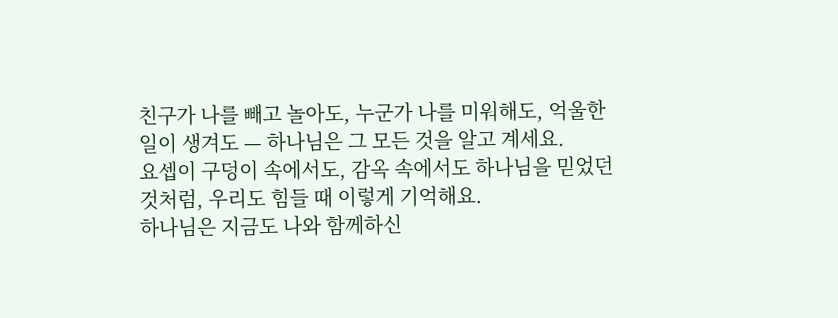친구가 나를 빼고 놀아도, 누군가 나를 미워해도, 억울한 일이 생겨도 — 하나님은 그 모든 것을 알고 계세요.
요셉이 구덩이 속에서도, 감옥 속에서도 하나님을 믿었던 것처럼, 우리도 힘들 때 이렇게 기억해요.
하나님은 지금도 나와 함께하신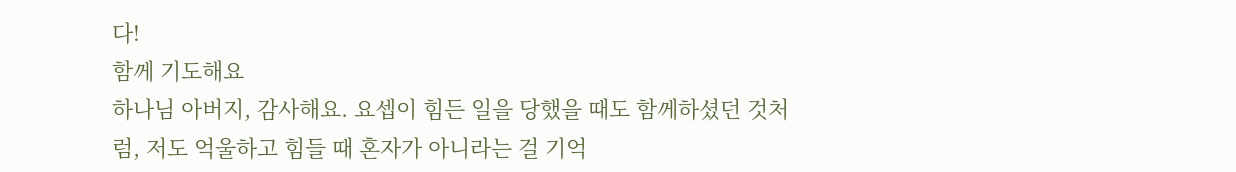다!
함께 기도해요
하나님 아버지, 감사해요. 요셉이 힘든 일을 당했을 때도 함께하셨던 것처럼, 저도 억울하고 힘들 때 혼자가 아니라는 걸 기억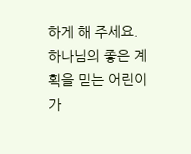하게 해 주세요. 하나님의 좋은 계획을 믿는 어린이가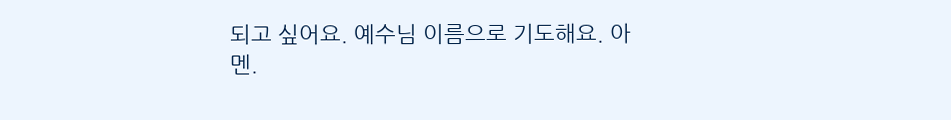되고 싶어요. 예수님 이름으로 기도해요. 아멘.